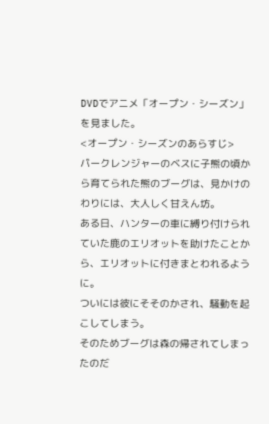DVDでアニメ「オープン・シーズン」を見ました。
<オープン・シーズンのあらすじ>
パークレンジャーのベスに子熊の頃から育てられた熊のブーグは、見かけのわりには、大人しく甘えん坊。
ある日、ハンターの車に縛り付けられていた鹿のエリオットを助けたことから、エリオットに付きまとわれるように。
ついには彼にそそのかされ、騒動を起こしてしまう。
そのためブーグは森の帰されてしまったのだ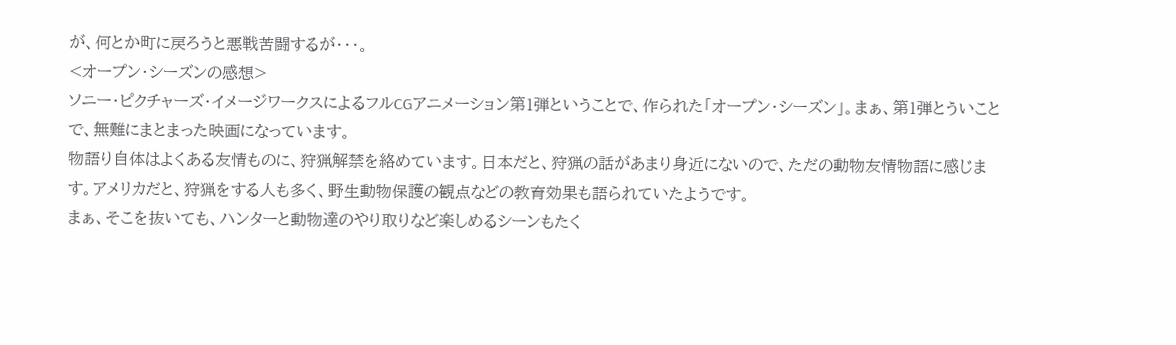が、何とか町に戻ろうと悪戦苦闘するが・・・。
<オープン・シーズンの感想>
ソニー・ピクチャーズ・イメージワークスによるフルCGアニメーション第1弾ということで、作られた「オープン・シーズン」。まぁ、第1弾とういことで、無難にまとまった映画になっています。
物語り自体はよくある友情ものに、狩猟解禁を絡めています。日本だと、狩猟の話があまり身近にないので、ただの動物友情物語に感じます。アメリカだと、狩猟をする人も多く、野生動物保護の観点などの教育効果も語られていたようです。
まぁ、そこを抜いても、ハンターと動物達のやり取りなど楽しめるシーンもたく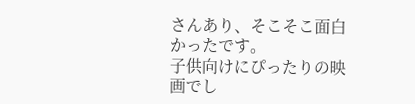さんあり、そこそこ面白かったです。
子供向けにぴったりの映画でし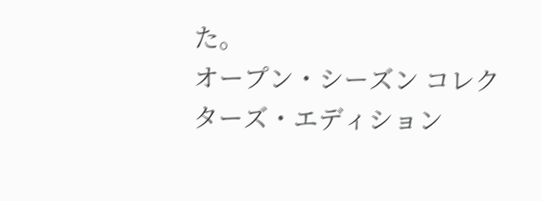た。
オープン・シーズン コレクターズ・エディション